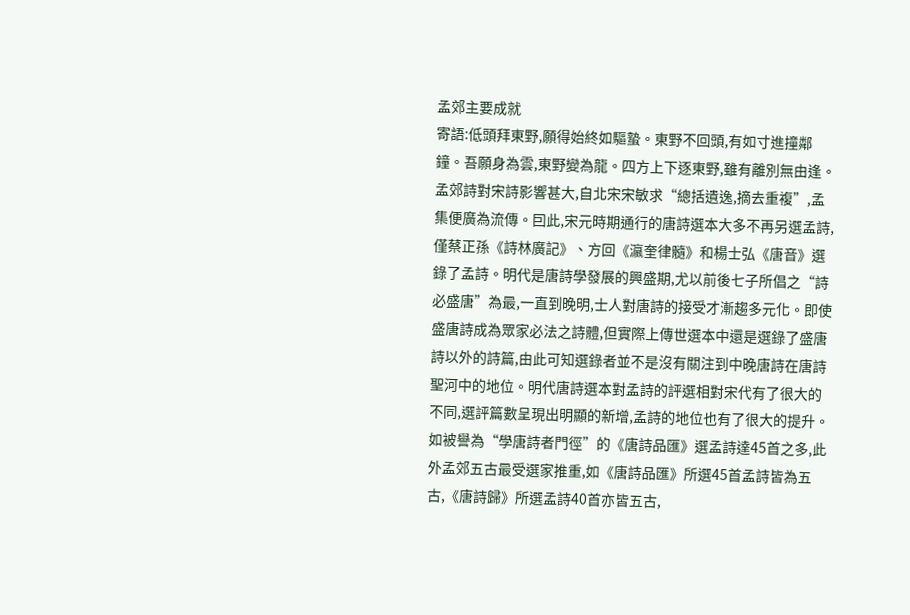孟郊主要成就
寄語:低頭拜東野,願得始終如驅蟄。東野不回頭,有如寸進撞鄰鐘。吾願身為雲,東野變為龍。四方上下逐東野,雖有離別無由逢。
孟郊詩對宋詩影響甚大,自北宋宋敏求“總括遺逸,摘去重複”,孟集便廣為流傳。囙此,宋元時期通行的唐詩選本大多不再另選孟詩,僅蔡正孫《詩林廣記》、方回《瀛奎律髓》和楊士弘《唐音》選錄了孟詩。明代是唐詩學發展的興盛期,尤以前後七子所倡之“詩必盛唐”為最,一直到晚明,士人對唐詩的接受才漸趨多元化。即使盛唐詩成為眾家必法之詩體,但實際上傳世選本中還是選錄了盛唐詩以外的詩篇,由此可知選錄者並不是沒有關注到中晚唐詩在唐詩聖河中的地位。明代唐詩選本對孟詩的評選相對宋代有了很大的不同,選評篇數呈現出明顯的新增,孟詩的地位也有了很大的提升。如被譽為“學唐詩者門徑”的《唐詩品匯》選孟詩達45首之多,此外孟郊五古最受選家推重,如《唐詩品匯》所選45首孟詩皆為五古,《唐詩歸》所選孟詩40首亦皆五古,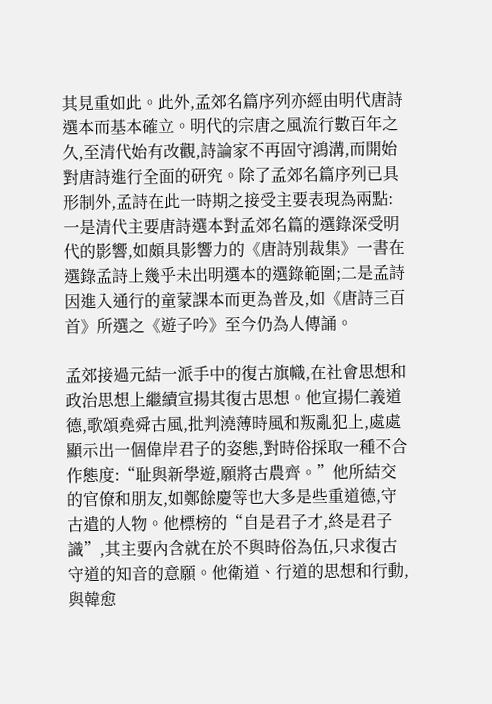其見重如此。此外,孟郊名篇序列亦經由明代唐詩選本而基本確立。明代的宗唐之風流行數百年之久,至清代始有改觀,詩論家不再固守鴻溝,而開始對唐詩進行全面的研究。除了孟郊名篇序列已具形制外,孟詩在此一時期之接受主要表現為兩點:一是清代主要唐詩選本對孟郊名篇的選錄深受明代的影響,如頗具影響力的《唐詩別裁集》一書在選錄孟詩上幾乎未出明選本的選錄範圍;二是孟詩因進入通行的童蒙課本而更為普及,如《唐詩三百首》所選之《遊子吟》至今仍為人傳誦。

孟郊接過元結一派手中的復古旗幟,在社會思想和政治思想上繼續宣揚其復古思想。他宣揚仁義道德,歌頌堯舜古風,批判澆薄時風和叛亂犯上,處處顯示出一個偉岸君子的姿態,對時俗採取一種不合作態度:“耻與新學遊,願將古農齊。”他所結交的官僚和朋友,如鄭餘慶等也大多是些重道德,守古遣的人物。他標榜的“自是君子才,終是君子識”,其主要內含就在於不與時俗為伍,只求復古守道的知音的意願。他衛道、行道的思想和行動,與韓愈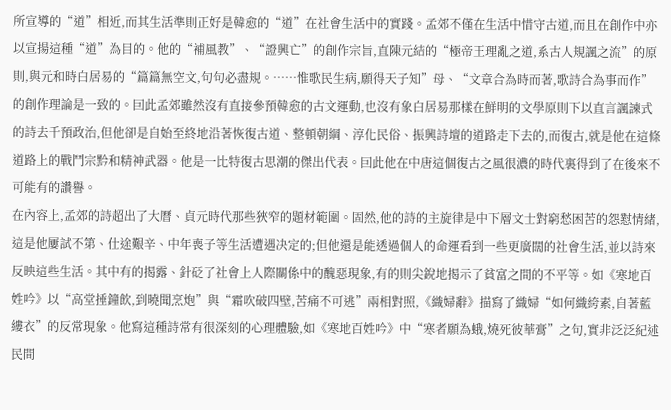所宣導的“道”相近,而其生活準則正好是韓愈的“道”在社會生活中的實踐。孟郊不僅在生活中惜守古道,而且在創作中亦以宣揚這種“道”為目的。他的“補風教”、“證興亡”的創作宗旨,直陳元結的“極帝王理亂之道,系古人規諷之流”的原則,與元和時白居易的“篇篇無空文,句句必盡規。……惟歌民生病,願得天子知”母、“文章合為時而著,歌詩合為事而作”的創作理論是一致的。囙此孟郊雖然沒有直接參預韓愈的古文運動,也沒有象白居易那樣在鮮明的文學原則下以直言諷諫式的詩去千預政治,但他卻是自始至終地沿著恢復古道、整頓朝綱、淳化民俗、振興詩壇的道路走下去的,而復古,就是他在這條道路上的戰鬥宗黔和精神武器。他是一比特復古思潮的傑出代表。囙此他在中唐這個復古之風很濃的時代裏得到了在後來不可能有的讚譽。
在內容上,孟郊的詩超出了大曆、貞元時代那些狹窄的題材範圍。固然,他的詩的主旋律是中下層文士對窮愁困苦的怨懟情緒,這是他屢試不第、仕途艱辛、中年喪子等生活遭遇决定的;但他還是能透過個人的命運看到一些更廣闊的社會生活,並以詩來反映這些生活。其中有的揭露、針砭了社會上人際關係中的醜惡現象,有的則尖銳地揭示了貧富之間的不平等。如《寒地百姓吟》以“高堂捶鐘飲,到曉聞烹炮”與“霜吹破四壁,苦痛不可逃”兩相對照,《織婦辭》描寫了織婦“如何織絝素,自著藍縷衣”的反常現象。他寫這種詩常有很深刻的心理體驗,如《寒地百姓吟》中“寒者願為蛾,燒死彼華膏”之句,實非泛泛紀述民間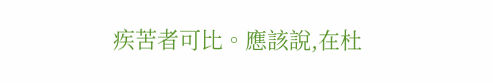疾苦者可比。應該說,在杜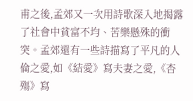甫之後,孟郊又一次用詩歌深入地揭露了社會中貧富不均、苦樂懸殊的衝突。孟郊還有一些詩描寫了平凡的人倫之愛,如《結愛》寫夫妻之愛,《杏殤》寫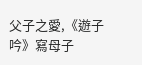父子之愛,《遊子吟》寫母子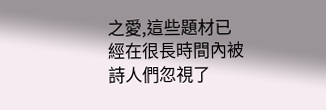之愛,這些題材已經在很長時間內被詩人們忽視了